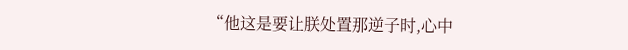“他这是要让朕处置那逆子时,心中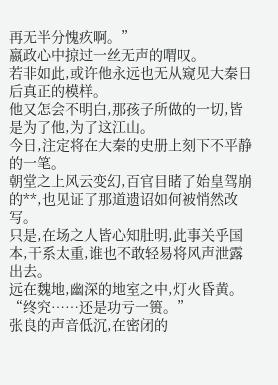再无半分愧疚啊。”
嬴政心中掠过一丝无声的喟叹。
若非如此,或许他永远也无从窥见大秦日后真正的模样。
他又怎会不明白,那孩子所做的一切,皆是为了他,为了这江山。
今日,注定将在大秦的史册上刻下不平静的一笔。
朝堂之上风云变幻,百官目睹了始皇驾崩的**,也见证了那道遗诏如何被悄然改写。
只是,在场之人皆心知肚明,此事关乎国本,干系太重,谁也不敢轻易将风声泄露出去。
远在魏地,幽深的地室之中,灯火昏黄。
“终究……还是功亏一篑。”
张良的声音低沉,在密闭的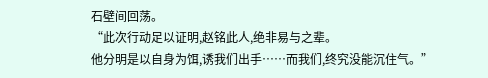石壁间回荡。
“此次行动足以证明,赵铭此人,绝非易与之辈。
他分明是以自身为饵,诱我们出手……而我们,终究没能沉住气。”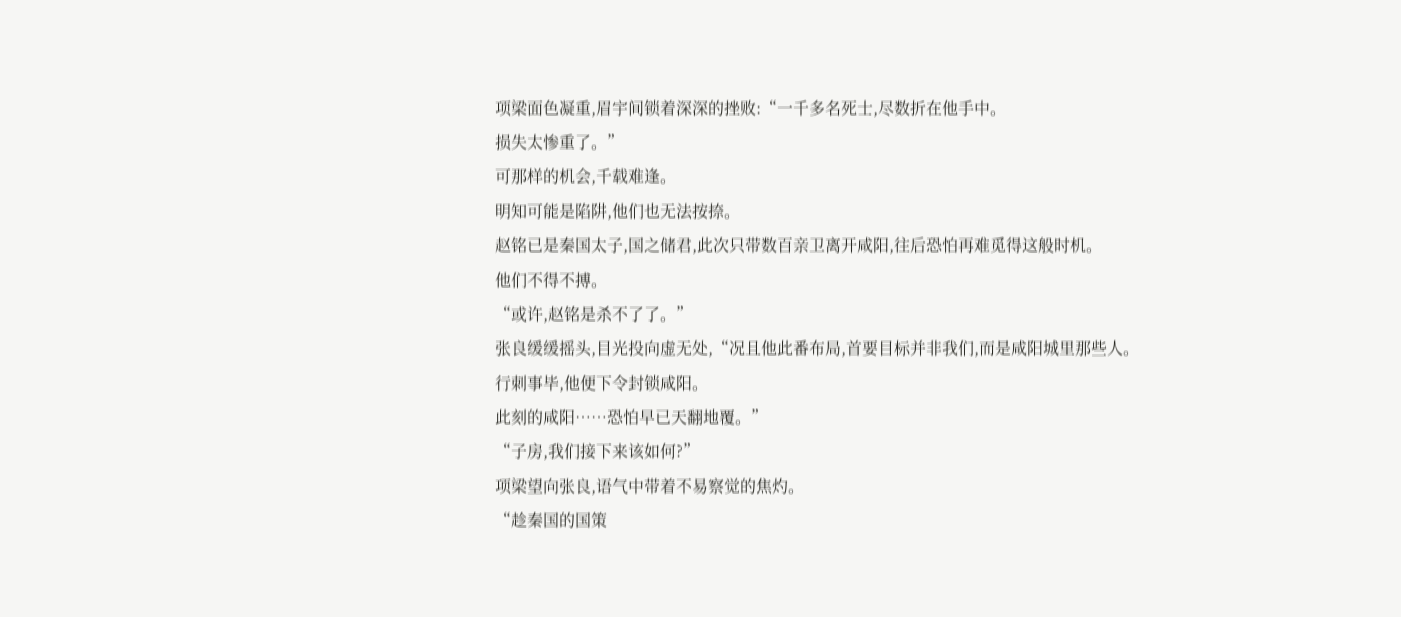项梁面色凝重,眉宇间锁着深深的挫败:“一千多名死士,尽数折在他手中。
损失太惨重了。”
可那样的机会,千载难逢。
明知可能是陷阱,他们也无法按捺。
赵铭已是秦国太子,国之储君,此次只带数百亲卫离开咸阳,往后恐怕再难觅得这般时机。
他们不得不搏。
“或许,赵铭是杀不了了。”
张良缓缓摇头,目光投向虚无处,“况且他此番布局,首要目标并非我们,而是咸阳城里那些人。
行刺事毕,他便下令封锁咸阳。
此刻的咸阳……恐怕早已天翻地覆。”
“子房,我们接下来该如何?”
项梁望向张良,语气中带着不易察觉的焦灼。
“趁秦国的国策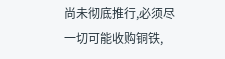尚未彻底推行,必须尽一切可能收购铜铁,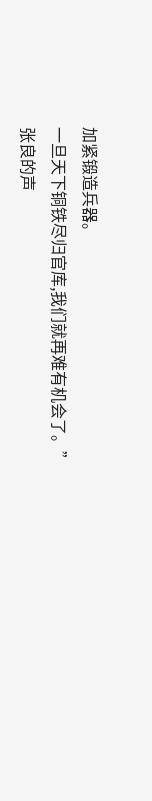加紧锻造兵器。
一旦天下铜铁尽归官库,我们就再难有机会了。”
张良的声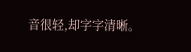音很轻,却字字清晰。